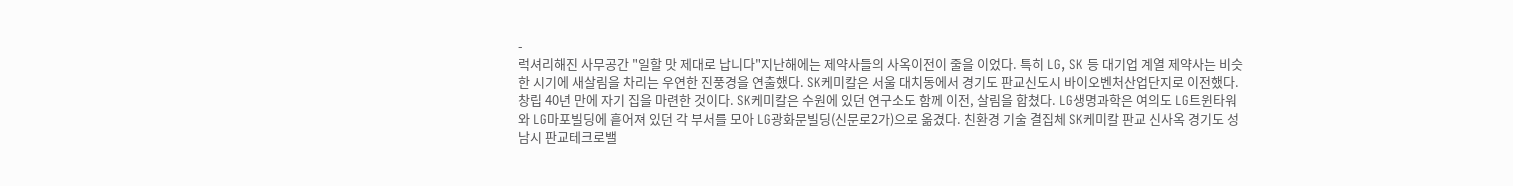-
럭셔리해진 사무공간 "일할 맛 제대로 납니다"지난해에는 제약사들의 사옥이전이 줄을 이었다. 특히 LG, SK 등 대기업 계열 제약사는 비슷한 시기에 새살림을 차리는 우연한 진풍경을 연출했다. SK케미칼은 서울 대치동에서 경기도 판교신도시 바이오벤처산업단지로 이전했다. 창립 40년 만에 자기 집을 마련한 것이다. SK케미칼은 수원에 있던 연구소도 함께 이전, 살림을 합쳤다. LG생명과학은 여의도 LG트윈타워와 LG마포빌딩에 흩어져 있던 각 부서를 모아 LG광화문빌딩(신문로2가)으로 옮겼다. 친환경 기술 결집체 SK케미칼 판교 신사옥 경기도 성남시 판교테크로밸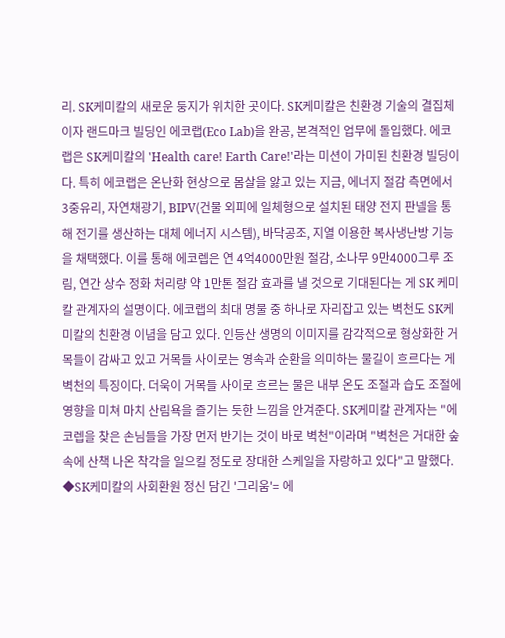리. SK케미칼의 새로운 둥지가 위치한 곳이다. SK케미칼은 친환경 기술의 결집체이자 랜드마크 빌딩인 에코랩(Eco Lab)을 완공, 본격적인 업무에 돌입했다. 에코랩은 SK케미칼의 'Health care! Earth Care!'라는 미션이 가미된 친환경 빌딩이다. 특히 에코랩은 온난화 현상으로 몸살을 앓고 있는 지금, 에너지 절감 측면에서 3중유리, 자연채광기, BIPV(건물 외피에 일체형으로 설치된 태양 전지 판넬을 통해 전기를 생산하는 대체 에너지 시스템), 바닥공조, 지열 이용한 복사냉난방 기능을 채택했다. 이를 통해 에코렙은 연 4억4000만원 절감, 소나무 9만4000그루 조림, 연간 상수 정화 처리량 약 1만톤 절감 효과를 낼 것으로 기대된다는 게 SK 케미칼 관계자의 설명이다. 에코랩의 최대 명물 중 하나로 자리잡고 있는 벽천도 SK케미칼의 친환경 이념을 담고 있다. 인등산 생명의 이미지를 감각적으로 형상화한 거목들이 감싸고 있고 거목들 사이로는 영속과 순환을 의미하는 물길이 흐르다는 게 벽천의 특징이다. 더욱이 거목들 사이로 흐르는 물은 내부 온도 조절과 습도 조절에 영향을 미쳐 마치 산림욕을 즐기는 듯한 느낌을 안겨준다. SK케미칼 관계자는 "에코렙을 찾은 손님들을 가장 먼저 반기는 것이 바로 벽천"이라며 "벽천은 거대한 숲속에 산책 나온 착각을 일으킬 정도로 장대한 스케일을 자랑하고 있다"고 말했다. ◆SK케미칼의 사회환원 정신 담긴 '그리움'= 에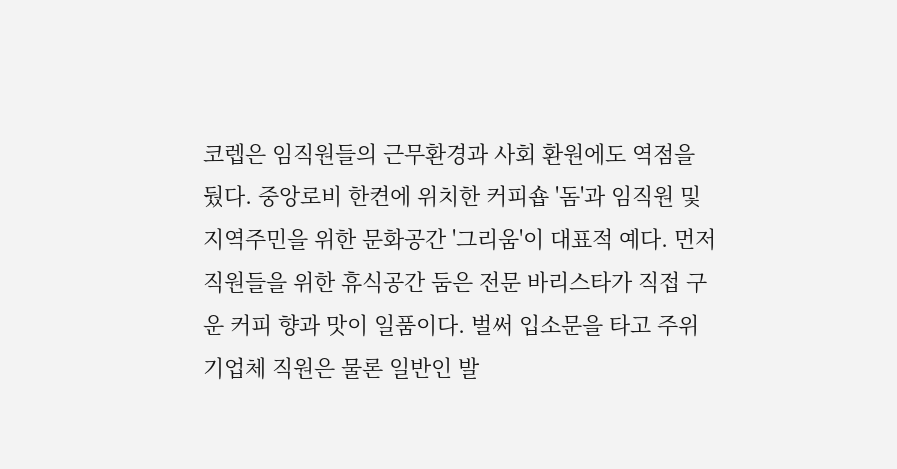코렙은 임직원들의 근무환경과 사회 환원에도 역점을 뒀다. 중앙로비 한켠에 위치한 커피숍 '돔'과 임직원 및 지역주민을 위한 문화공간 '그리움'이 대표적 예다. 먼저 직원들을 위한 휴식공간 둠은 전문 바리스타가 직접 구운 커피 향과 맛이 일품이다. 벌써 입소문을 타고 주위 기업체 직원은 물론 일반인 발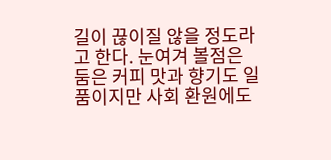길이 끊이질 않을 정도라고 한다. 눈여겨 볼점은 둠은 커피 맛과 향기도 일품이지만 사회 환원에도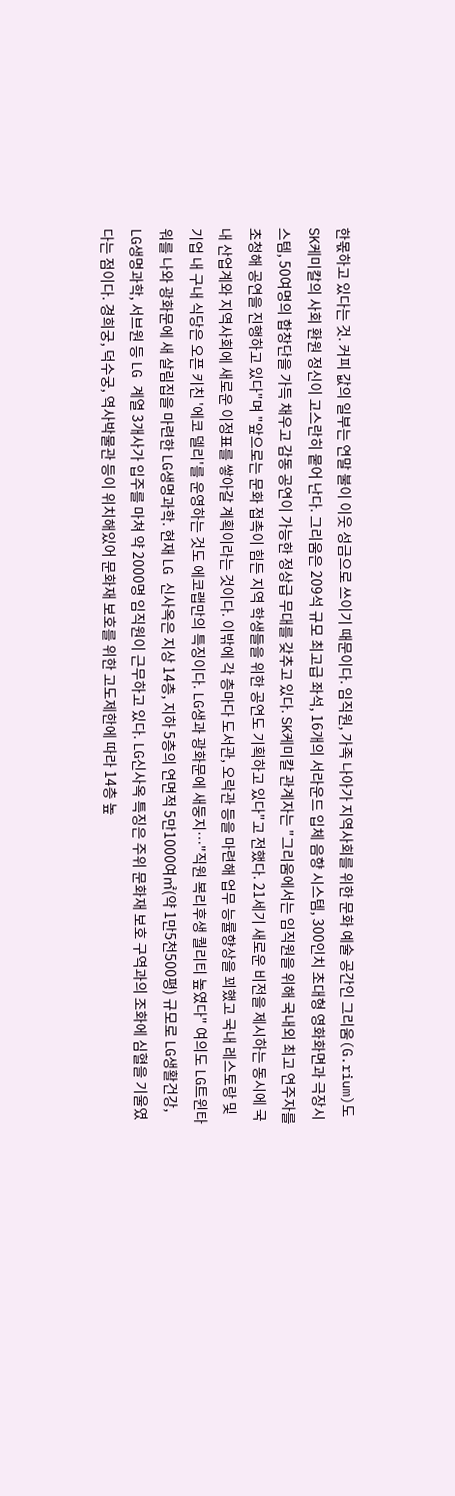한몫하고 있다는 것. 커피 값의 일부는 연말 불이 이웃 성금으로 쓰이기 때문이다. 임직원, 가족 나아가 지역사회를 위한 문화 예술 공간인 그리움(G.rium)도 SK케미칼의 사회 환원 정신이 고스란히 뭍어 난다. 그리움은 209석 규모 최고급 좌석, 16개의 서라운드 입체 음향 시스템, 300인치 초대형 영화화면과 극장시스템, 50여명의 합창단을 가득 채우고 감동 공연이 가능한 정상급 무대를 갖추고 있다. SK케미칼 관계자는 "그리움에서는 임직원을 위해 국내외 최고 연주자를 초청해 공연을 진행하고 있다"며 "앞으로는 문화 접촉이 힘든 지역 학생들을 위한 공연도 기획하고 있다"고 전했다. 21세기 새로운 비전을 제시하는 동시에 국내 산업계와 지역사회에 새로운 이정표를 쌓아갈 계획이라는 것이다. 이밖에 각 층마다 도서관, 오락관 등을 마련해 업무 능률향상을 꾀했고 국내 레스토랑 및 기업 내 구내 식당은 오픈 키친 '에코 델리'를 운영하는 것도 에코랩만의 특징이다. LG생과 광화문에 새둥지…"직원 복리후생 퀄리티 높였다" 여의도 LG트윈타워를 나와 광화문에 새 살림집을 마련한 LG생명과학. 현재 LG 신사옥은 지상 14층, 지하 5층의 연면적 5만1000여㎡(약 1만5천500평) 규모로 LG생활건강, LG생명과학, 서브원 등 LG 계열 3개사가 입주를 마쳐 약 2000명 임직원이 근무하고 있다. LG신사옥 특징은 주위 문화재 보호 구역과의 조화에 심혈을 기울였다는 점이다. 경희궁, 덕수궁, 역사박물관 등이 위치해있어 문화재 보호를 위한 고도제한에 따라 14층 높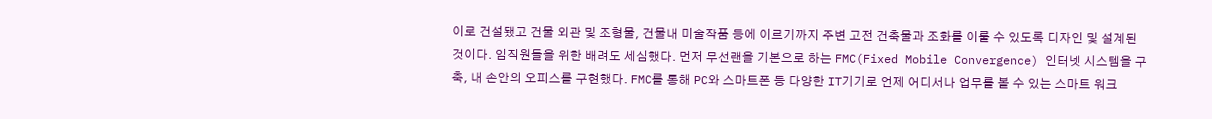이로 건설됐고 건물 외관 및 조형물, 건물내 미술작품 등에 이르기까지 주변 고전 건축물과 조화를 이룰 수 있도록 디자인 및 설계된 것이다. 임직원들을 위한 배려도 세심했다. 먼저 무선랜을 기본으로 하는 FMC(Fixed Mobile Convergence) 인터넷 시스템을 구축, 내 손안의 오피스를 구현했다. FMC를 통해 PC와 스마트폰 등 다양한 IT기기로 언제 어디서나 업무를 볼 수 있는 스마트 워크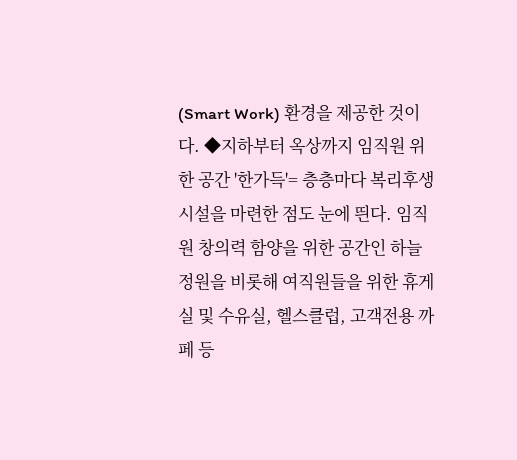(Smart Work) 환경을 제공한 것이다. ◆지하부터 옥상까지 임직원 위한 공간 '한가득'= 층층마다 복리후생 시설을 마련한 점도 눈에 띈다. 임직원 창의력 함양을 위한 공간인 하늘정원을 비롯해 여직원들을 위한 휴게실 및 수유실, 헬스클럽, 고객전용 까페 등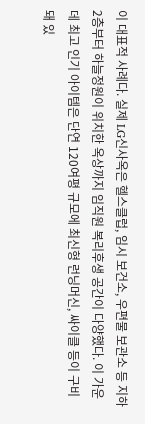이 대표적 사례다. 실제 LG신사옥은 헬스클럽, 임시 보건소, 우편물 보관소 등 지하2층부터 하늘정원이 위치한 옥상까지 임직원 복리후생 공간이 다양했다. 이 가운데 최고 인기 아이템은 단연 120여평 규모에 최신형 런닝머신, 싸이클 등이 구비돼 있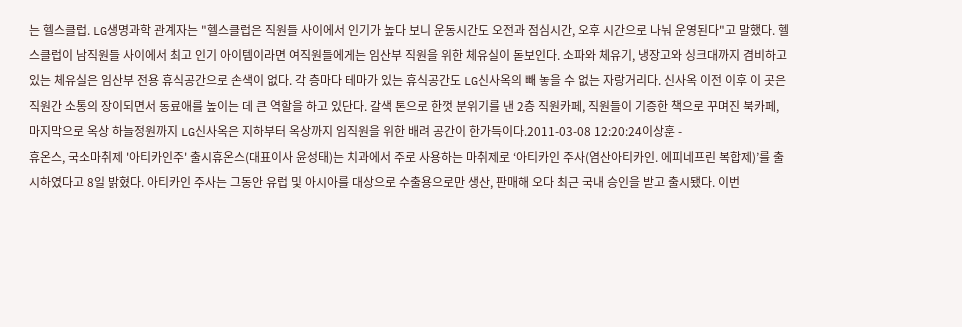는 헬스클럽. LG생명과학 관계자는 "헬스클럽은 직원들 사이에서 인기가 높다 보니 운동시간도 오전과 점심시간, 오후 시간으로 나눠 운영된다"고 말했다. 헬스클럽이 남직원들 사이에서 최고 인기 아이템이라면 여직원들에게는 임산부 직원을 위한 체유실이 돋보인다. 소파와 체유기, 냉장고와 싱크대까지 겸비하고 있는 체유실은 임산부 전용 휴식공간으로 손색이 없다. 각 층마다 테마가 있는 휴식공간도 LG신사옥의 빼 놓을 수 없는 자랑거리다. 신사옥 이전 이후 이 곳은 직원간 소통의 장이되면서 동료애를 높이는 데 큰 역할을 하고 있단다. 갈색 톤으로 한껏 분위기를 낸 2층 직원카페, 직원들이 기증한 책으로 꾸며진 북카페, 마지막으로 옥상 하늘정원까지 LG신사옥은 지하부터 옥상까지 임직원을 위한 배려 공간이 한가득이다.2011-03-08 12:20:24이상훈 -
휴온스, 국소마취제 '아티카인주' 출시휴온스(대표이사 윤성태)는 치과에서 주로 사용하는 마취제로 ‘아티카인 주사(염산아티카인. 에피네프린 복합제)’를 출시하였다고 8일 밝혔다. 아티카인 주사는 그동안 유럽 및 아시아를 대상으로 수출용으로만 생산, 판매해 오다 최근 국내 승인을 받고 출시됐다. 이번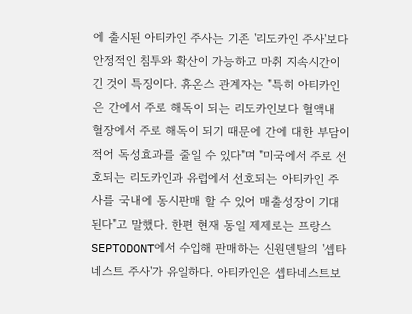에 출시된 아티카인 주사는 기존 '리도카인 주사'보다 안정적인 침투와 확산이 가능하고 마취 지속시간이 긴 것이 특징이다. 휴온스 관계자는 "특히 아티카인은 간에서 주로 해독이 되는 리도카인보다 혈액내 혈장에서 주로 해독이 되기 때문에 간에 대한 부담이 적어 독성효과를 줄일 수 있다"며 "미국에서 주로 선호되는 리도카인과 유럽에서 선호되는 아티카인 주사를 국내에 동시판매 할 수 있어 매출성장이 기대된다"고 말했다. 한편 현재 동일 제제로는 프랑스 SEPTODONT에서 수입해 판매하는 신원덴탈의 '셉타네스트 주사'가 유일하다. 아티카인은 셉타네스트보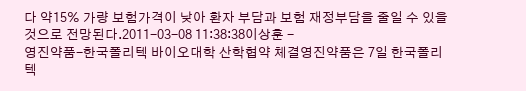다 약15% 가량 보험가격이 낮아 환자 부담과 보험 재정부담을 줄일 수 있을 것으로 전망된다.2011-03-08 11:38:38이상훈 -
영진약품-한국폴리텍 바이오대학 산학협약 체결영진약품은 7일 한국폴리텍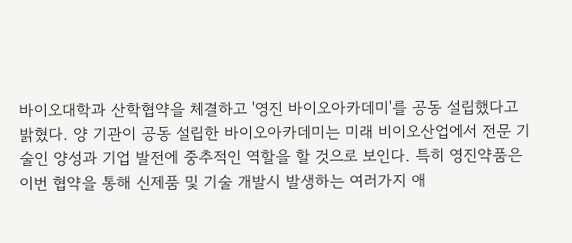바이오대학과 산학협약을 체결하고 '영진 바이오아카데미'를 공동 설립했다고 밝혔다. 양 기관이 공동 설립한 바이오아카데미는 미래 비이오산업에서 전문 기술인 양성과 기업 발전에 중추적인 역할을 할 것으로 보인다. 특히 영진약품은 이번 협약을 통해 신제품 및 기술 개발시 발생하는 여러가지 애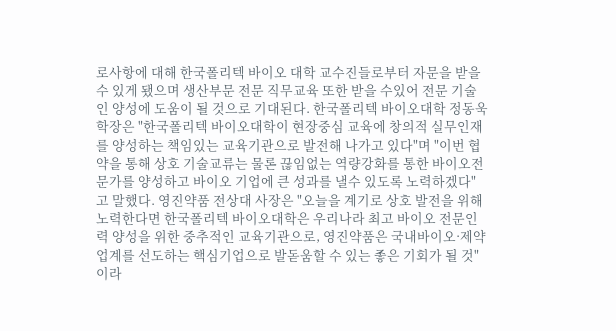로사항에 대해 한국폴리텍 바이오 대학 교수진들로부터 자문을 받을 수 있게 됐으며 생산부문 전문 직무교육 또한 받을 수있어 전문 기술인 양성에 도움이 될 것으로 기대된다. 한국폴리텍 바이오대학 정동욱 학장은 "한국폴리텍 바이오대학이 현장중심 교육에 창의적 실무인재를 양성하는 책임있는 교육기관으로 발전해 나가고 있다"며 "이번 협약을 통해 상호 기술교류는 물론 끊임없는 역량강화를 통한 바이오전문가를 양성하고 바이오 기업에 큰 성과를 낼수 있도록 노력하겠다"고 말했다. 영진약품 전상대 사장은 "오늘을 계기로 상호 발전을 위해 노력한다면 한국폴리텍 바이오대학은 우리나라 최고 바이오 전문인력 양성을 위한 중추적인 교육기관으로, 영진약품은 국내바이오·제약업계를 선도하는 핵심기업으로 발돋움할 수 있는 좋은 기회가 될 것"이라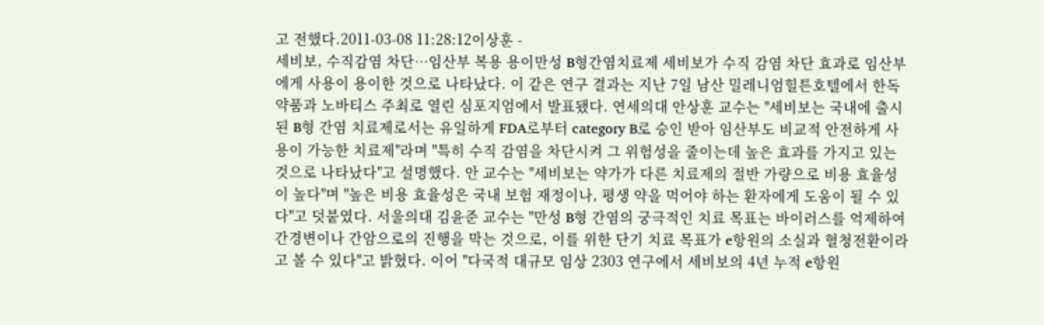고 전했다.2011-03-08 11:28:12이상훈 -
세비보, 수직감염 차단…임산부 복용 용이만성 B형간염치료제 세비보가 수직 감염 차단 효과로 임산부에게 사용이 용이한 것으로 나타났다. 이 같은 연구 결과는 지난 7일 남산 밀레니엄힐튼호텔에서 한독약품과 노바티스 주최로 열린 심포지엄에서 발표됐다. 연세의대 안상훈 교수는 "세비보는 국내에 출시된 B형 간염 치료제로서는 유일하게 FDA로부터 category B로 승인 받아 임산부도 비교적 안전하게 사용이 가능한 치료제"라며 "특히 수직 감염을 차단시켜 그 위험성을 줄이는데 높은 효과를 가지고 있는 것으로 나타났다"고 설명했다. 안 교수는 "세비보는 약가가 다른 치료제의 절반 가량으로 비용 효율성이 높다"며 "높은 비용 효율성은 국내 보험 재정이나, 평생 약을 먹어야 하는 환자에게 도움이 될 수 있다"고 덧붙였다. 서울의대 김윤준 교수는 "만성 B형 간염의 궁극적인 치료 목표는 바이러스를 억제하여 간경변이나 간암으로의 진행을 막는 것으로, 이를 위한 단기 치료 목표가 e항원의 소실과 혈청전환이라고 볼 수 있다"고 밝혔다. 이어 "다국적 대규모 임상 2303 연구에서 세비보의 4년 누적 e항원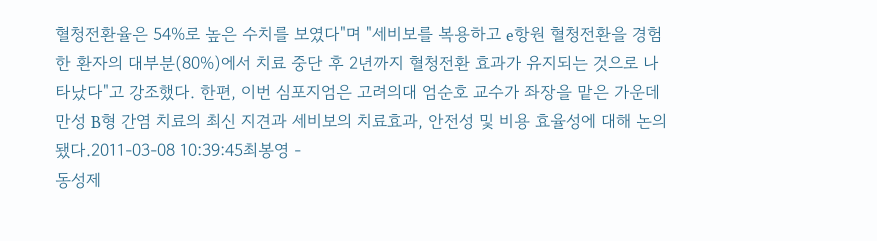혈청전환율은 54%로 높은 수치를 보였다"며 "세비보를 복용하고 e항원 혈청전환을 경험한 환자의 대부분(80%)에서 치료 중단 후 2년까지 혈청전환 효과가 유지되는 것으로 나타났다"고 강조했다. 한편, 이번 심포지엄은 고려의대 엄순호 교수가 좌장을 맡은 가운데 만성 B형 간염 치료의 최신 지견과 세비보의 치료효과, 안전성 및 비용 효율성에 대해 논의됐다.2011-03-08 10:39:45최봉영 -
동성제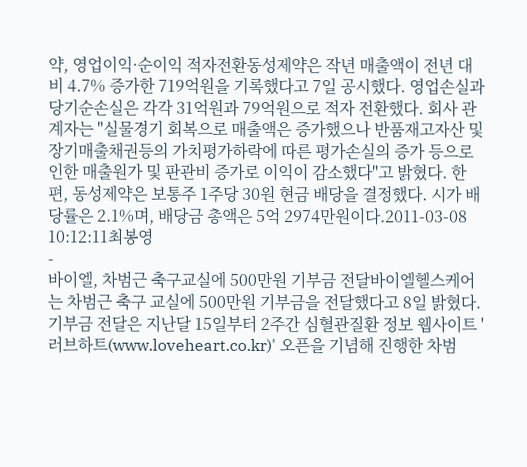약, 영업이익·순이익 적자전환동성제약은 작년 매출액이 전년 대비 4.7% 증가한 719억원을 기록했다고 7일 공시했다. 영업손실과 당기순손실은 각각 31억원과 79억원으로 적자 전환했다. 회사 관계자는 "실물경기 회복으로 매출액은 증가했으나 반품재고자산 및 장기매출채권등의 가치평가하락에 따른 평가손실의 증가 등으로 인한 매출원가 및 판관비 증가로 이익이 감소했다"고 밝혔다. 한편, 동성제약은 보통주 1주당 30원 현금 배당을 결정했다. 시가 배당률은 2.1%며, 배당금 총액은 5억 2974만원이다.2011-03-08 10:12:11최봉영
-
바이엘, 차범근 축구교실에 500만원 기부금 전달바이엘헬스케어는 차범근 축구 교실에 500만원 기부금을 전달했다고 8일 밝혔다. 기부금 전달은 지난달 15일부터 2주간 심혈관질환 정보 웹사이트 '러브하트(www.loveheart.co.kr)' 오픈을 기념해 진행한 차범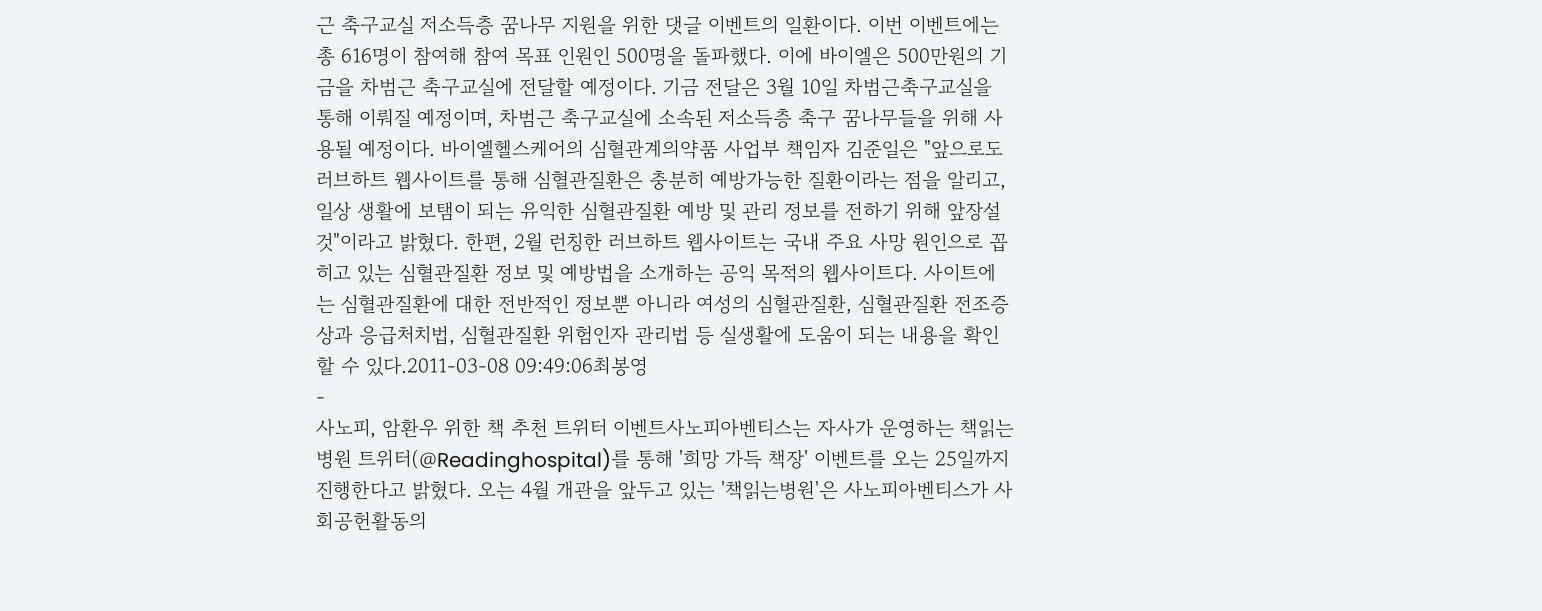근 축구교실 저소득층 꿈나무 지원을 위한 댓글 이벤트의 일환이다. 이번 이벤트에는 총 616명이 참여해 참여 목표 인원인 500명을 돌파했다. 이에 바이엘은 500만원의 기금을 차범근 축구교실에 전달할 예정이다. 기금 전달은 3월 10일 차범근축구교실을 통해 이뤄질 예정이며, 차범근 축구교실에 소속된 저소득층 축구 꿈나무들을 위해 사용될 예정이다. 바이엘헬스케어의 심혈관계의약품 사업부 책임자 김준일은 "앞으로도 러브하트 웹사이트를 통해 심혈관질환은 충분히 예방가능한 질환이라는 점을 알리고, 일상 생활에 보탬이 되는 유익한 심혈관질환 예방 및 관리 정보를 전하기 위해 앞장설 것"이라고 밝혔다. 한편, 2월 런칭한 러브하트 웹사이트는 국내 주요 사망 원인으로 꼽히고 있는 심혈관질환 정보 및 예방법을 소개하는 공익 목적의 웹사이트다. 사이트에는 심혈관질환에 대한 전반적인 정보뿐 아니라 여성의 심혈관질환, 심혈관질환 전조증상과 응급처치법, 심혈관질환 위험인자 관리법 등 실생활에 도움이 되는 내용을 확인할 수 있다.2011-03-08 09:49:06최봉영
-
사노피, 암환우 위한 책 추천 트위터 이벤트사노피아벤티스는 자사가 운영하는 책읽는병원 트위터(@Readinghospital)를 통해 '희망 가득 책장' 이벤트를 오는 25일까지 진행한다고 밝혔다. 오는 4월 개관을 앞두고 있는 '책읽는병원'은 사노피아벤티스가 사회공헌활동의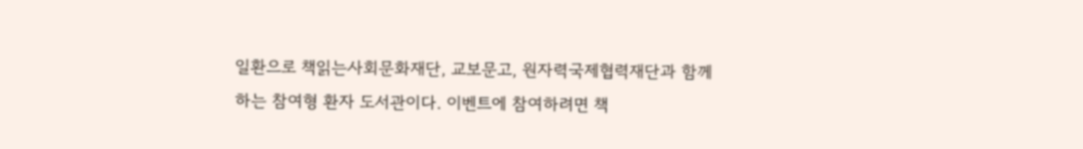일환으로 책읽는사회문화재단, 교보문고, 원자력국제협력재단과 함께 하는 참여형 환자 도서관이다. 이벤트에 참여하려면 책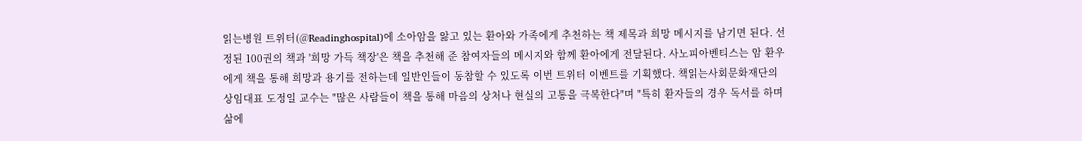읽는병원 트위터(@Readinghospital)에 소아암을 앓고 있는 환아와 가족에게 추천하는 책 제목과 희망 메시지를 남기면 된다. 선정된 100권의 책과 '희망 가득 책장'은 책을 추천해 준 참여자들의 메시지와 함께 환아에게 전달된다. 사노피아벤티스는 암 환우에게 책을 통해 희망과 용기를 전하는데 일반인들이 동참할 수 있도록 이번 트위터 이벤트를 기획했다. 책읽는사회문화재단의 상임대표 도정일 교수는 "많은 사람들이 책을 통해 마음의 상처나 현실의 고통을 극복한다"며 "특히 환자들의 경우 독서를 하며 삶에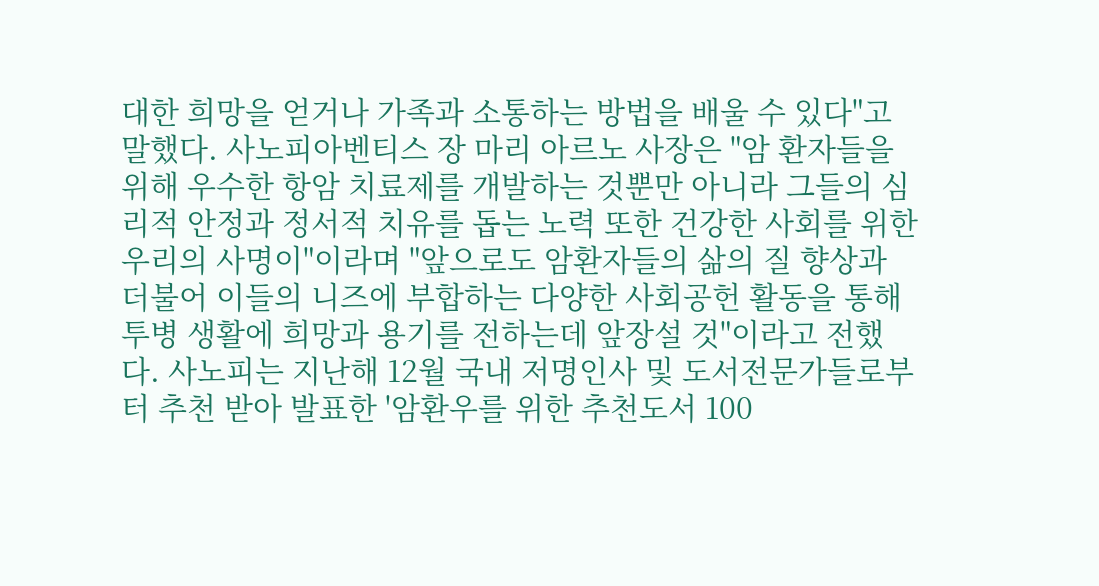대한 희망을 얻거나 가족과 소통하는 방법을 배울 수 있다"고 말했다. 사노피아벤티스 장 마리 아르노 사장은 "암 환자들을 위해 우수한 항암 치료제를 개발하는 것뿐만 아니라 그들의 심리적 안정과 정서적 치유를 돕는 노력 또한 건강한 사회를 위한 우리의 사명이"이라며 "앞으로도 암환자들의 삶의 질 향상과 더불어 이들의 니즈에 부합하는 다양한 사회공헌 활동을 통해 투병 생활에 희망과 용기를 전하는데 앞장설 것"이라고 전했다. 사노피는 지난해 12월 국내 저명인사 및 도서전문가들로부터 추천 받아 발표한 '암환우를 위한 추천도서 100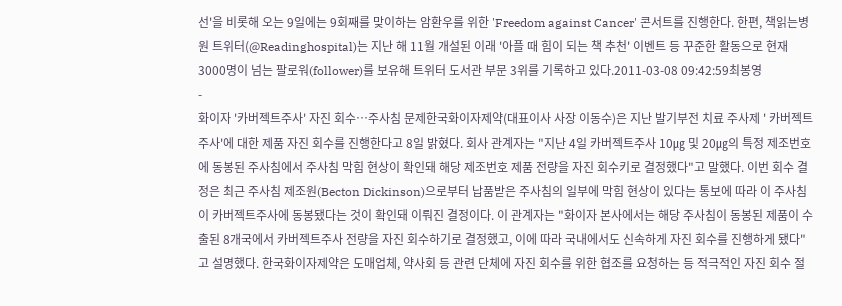선'을 비롯해 오는 9일에는 9회째를 맞이하는 암환우를 위한 'Freedom against Cancer' 콘서트를 진행한다. 한편, 책읽는병원 트위터(@Readinghospital)는 지난 해 11월 개설된 이래 '아플 때 힘이 되는 책 추천' 이벤트 등 꾸준한 활동으로 현재 3000명이 넘는 팔로워(follower)를 보유해 트위터 도서관 부문 3위를 기록하고 있다.2011-03-08 09:42:59최봉영
-
화이자 '카버젝트주사' 자진 회수…주사침 문제한국화이자제약(대표이사 사장 이동수)은 지난 발기부전 치료 주사제 ' 카버젝트주사'에 대한 제품 자진 회수를 진행한다고 8일 밝혔다. 회사 관계자는 "지난 4일 카버젝트주사 10㎍ 및 20㎍의 특정 제조번호에 동봉된 주사침에서 주사침 막힘 현상이 확인돼 해당 제조번호 제품 전량을 자진 회수키로 결정했다"고 말했다. 이번 회수 결정은 최근 주사침 제조원(Becton Dickinson)으로부터 납품받은 주사침의 일부에 막힘 현상이 있다는 통보에 따라 이 주사침이 카버젝트주사에 동봉됐다는 것이 확인돼 이뤄진 결정이다. 이 관계자는 "화이자 본사에서는 해당 주사침이 동봉된 제품이 수출된 8개국에서 카버젝트주사 전량을 자진 회수하기로 결정했고, 이에 따라 국내에서도 신속하게 자진 회수를 진행하게 됐다"고 설명했다. 한국화이자제약은 도매업체, 약사회 등 관련 단체에 자진 회수를 위한 협조를 요청하는 등 적극적인 자진 회수 절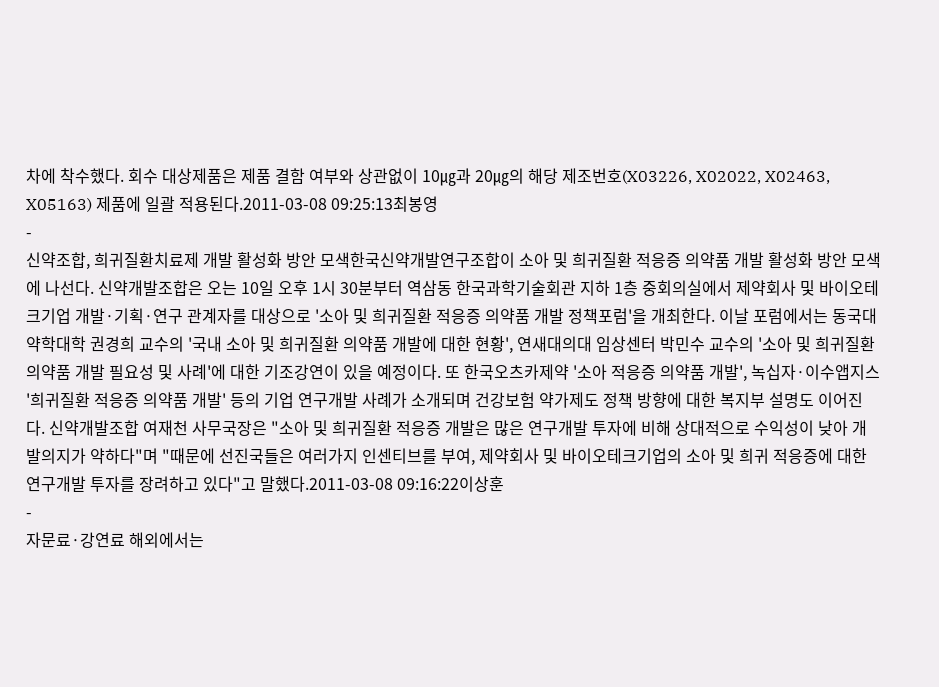차에 착수했다. 회수 대상제품은 제품 결함 여부와 상관없이 10㎍과 20㎍의 해당 제조번호(X03226, X02022, X02463, X05163) 제품에 일괄 적용된다.2011-03-08 09:25:13최봉영
-
신약조합, 희귀질환치료제 개발 활성화 방안 모색한국신약개발연구조합이 소아 및 희귀질환 적응증 의약품 개발 활성화 방안 모색에 나선다. 신약개발조합은 오는 10일 오후 1시 30분부터 역삼동 한국과학기술회관 지하 1층 중회의실에서 제약회사 및 바이오테크기업 개발·기획·연구 관계자를 대상으로 '소아 및 희귀질환 적응증 의약품 개발 정책포럼'을 개최한다. 이날 포럼에서는 동국대 약학대학 권경희 교수의 '국내 소아 및 희귀질환 의약품 개발에 대한 현황', 연새대의대 임상센터 박민수 교수의 '소아 및 희귀질환 의약품 개발 필요성 및 사례'에 대한 기조강연이 있을 예정이다. 또 한국오츠카제약 '소아 적응증 의약품 개발', 녹십자·이수앱지스 '희귀질환 적응증 의약품 개발' 등의 기업 연구개발 사례가 소개되며 건강보험 약가제도 정책 방향에 대한 복지부 설명도 이어진다. 신약개발조합 여재천 사무국장은 "소아 및 희귀질환 적응증 개발은 많은 연구개발 투자에 비해 상대적으로 수익성이 낮아 개발의지가 약하다"며 "때문에 선진국들은 여러가지 인센티브를 부여, 제약회사 및 바이오테크기업의 소아 및 희귀 적응증에 대한 연구개발 투자를 장려하고 있다"고 말했다.2011-03-08 09:16:22이상훈
-
자문료·강연료 해외에서는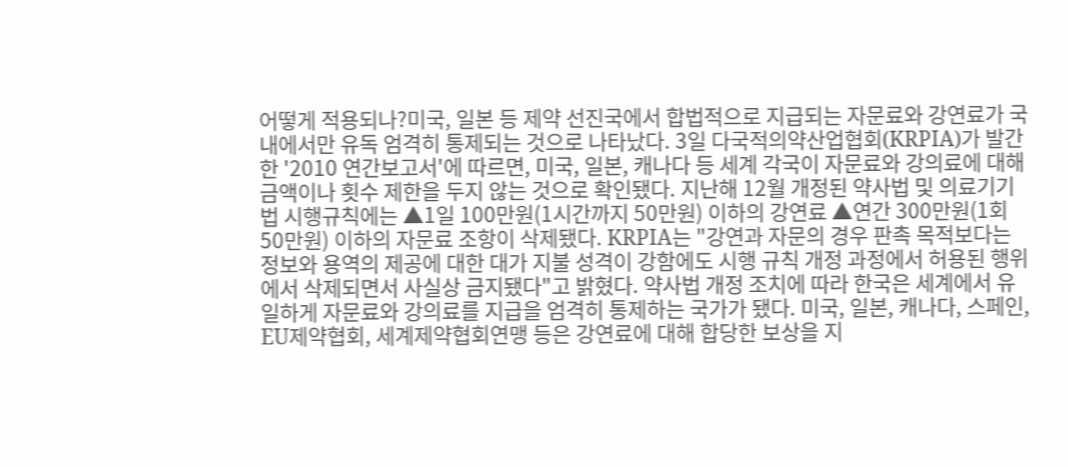어떻게 적용되나?미국, 일본 등 제약 선진국에서 합법적으로 지급되는 자문료와 강연료가 국내에서만 유독 엄격히 통제되는 것으로 나타났다. 3일 다국적의약산업협회(KRPIA)가 발간한 '2010 연간보고서'에 따르면, 미국, 일본, 캐나다 등 세계 각국이 자문료와 강의료에 대해 금액이나 횟수 제한을 두지 않는 것으로 확인됐다. 지난해 12월 개정된 약사법 및 의료기기법 시행규칙에는 ▲1일 100만원(1시간까지 50만원) 이하의 강연료 ▲연간 300만원(1회 50만원) 이하의 자문료 조항이 삭제됐다. KRPIA는 "강연과 자문의 경우 판촉 목적보다는 정보와 용역의 제공에 대한 대가 지불 성격이 강함에도 시행 규칙 개정 과정에서 허용된 행위에서 삭제되면서 사실상 금지됐다"고 밝혔다. 약사법 개정 조치에 따라 한국은 세계에서 유일하게 자문료와 강의료를 지급을 엄격히 통제하는 국가가 됐다. 미국, 일본, 캐나다, 스페인, EU제약협회, 세계제약협회연맹 등은 강연료에 대해 합당한 보상을 지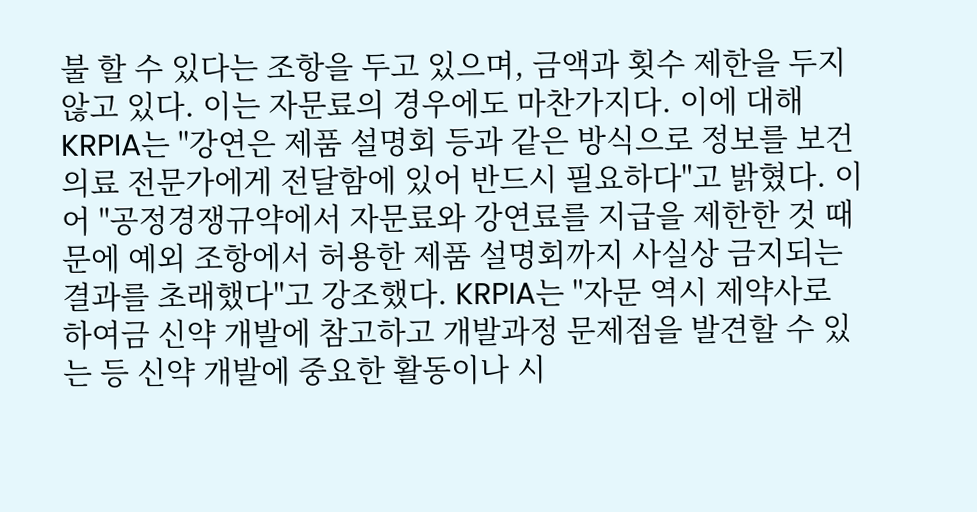불 할 수 있다는 조항을 두고 있으며, 금액과 횟수 제한을 두지 않고 있다. 이는 자문료의 경우에도 마찬가지다. 이에 대해 KRPIA는 "강연은 제품 설명회 등과 같은 방식으로 정보를 보건의료 전문가에게 전달함에 있어 반드시 필요하다"고 밝혔다. 이어 "공정경쟁규약에서 자문료와 강연료를 지급을 제한한 것 때문에 예외 조항에서 허용한 제품 설명회까지 사실상 금지되는 결과를 초래했다"고 강조했다. KRPIA는 "자문 역시 제약사로 하여금 신약 개발에 참고하고 개발과정 문제점을 발견할 수 있는 등 신약 개발에 중요한 활동이나 시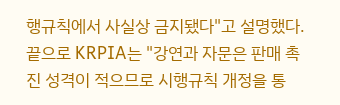행규칙에서 사실상 금지됐다"고 설명했다. 끝으로 KRPIA는 "강연과 자문은 판매 촉진 성격이 적으므로 시행규칙 개정을 통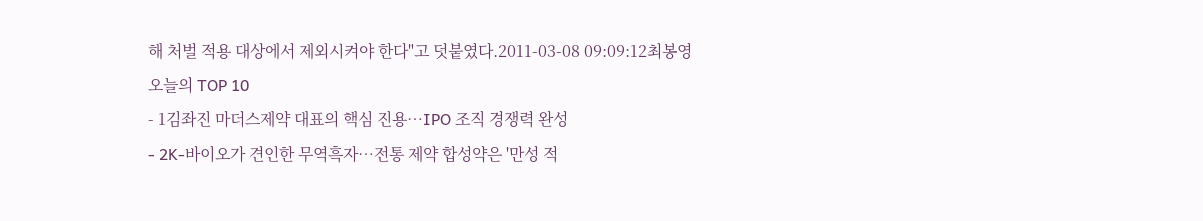해 처벌 적용 대상에서 제외시켜야 한다"고 덧붙였다.2011-03-08 09:09:12최봉영
오늘의 TOP 10
- 1김좌진 마더스제약 대표의 핵심 진용…IPO 조직 경쟁력 완성
- 2K-바이오가 견인한 무역흑자…전통 제약 합성약은 '만성 적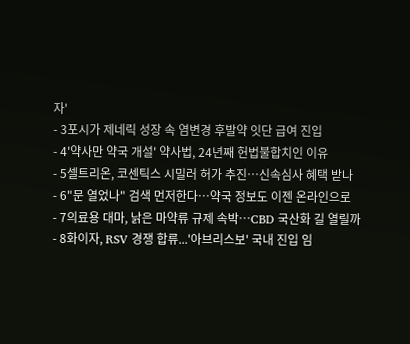자'
- 3포시가 제네릭 성장 속 염변경 후발약 잇단 급여 진입
- 4'약사만 약국 개설' 약사법, 24년째 헌법불합치인 이유
- 5셀트리온, 코센틱스 시밀러 허가 추진…신속심사 혜택 받나
- 6"문 열었나" 검색 먼저한다…약국 정보도 이젠 온라인으로
- 7의료용 대마, 낡은 마약류 규제 속박…CBD 국산화 길 열릴까
- 8화이자, RSV 경쟁 합류...'아브리스보' 국내 진입 임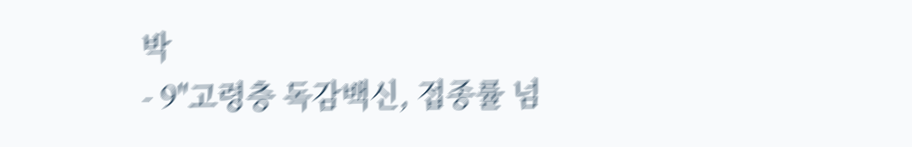박
- 9"고령층 독감백신, 접종률 넘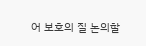어 보호의 질 논의할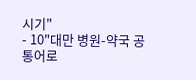시기"
- 10"대만 병원-약국 공통어로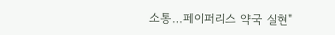소통…페이퍼리스 약국 실현"